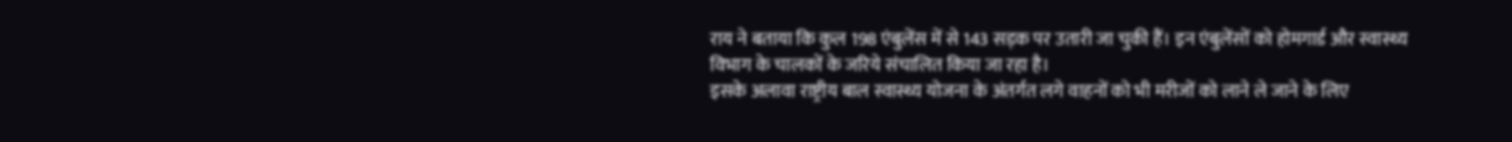राय ने बताया कि कुल 198 एंबुलेंस में से 143 सड़क पर उतारी जा चुकी हैं। इन एंबुलेंसों को होमगार्ड और स्वास्थ्य विभाग के चालकों के जरिये संचालित किया जा रहा है।
इसके अलावा राष्ट्रीय बाल स्वास्थ्य योजना के अंतर्गत लगे वाहनों को भी मरीजों को लाने ले जाने के लिए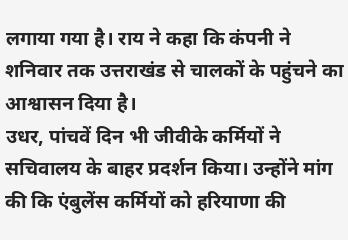लगाया गया है। राय ने कहा कि कंपनी ने शनिवार तक उत्तराखंड से चालकों के पहुंचने का आश्वासन दिया है।
उधर, पांचवें दिन भी जीवीके कर्मियों ने सचिवालय के बाहर प्रदर्शन किया। उन्होंने मांग की कि एंबुलेंस कर्मियों को हरियाणा की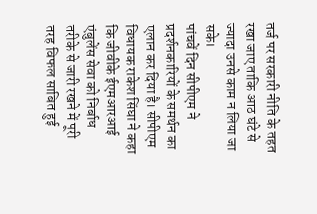तर्ज पर सरकारी नीति के तहत रखा जाए ताकि आठ घंटे से ज्यादा उनसे काम न लिया जा सके।
पांचवें दिन सीपीएम ने प्रदर्शनकारियों के समर्थन का एलान कर दिया है। सीपीएम विधायक राकेश सिंघा ने कहा कि जीवीके ईएमआरआई एंबुलेंस सेवा को निर्बाध तरीके से जारी रखने में पूरी तरह विफल साबित हुई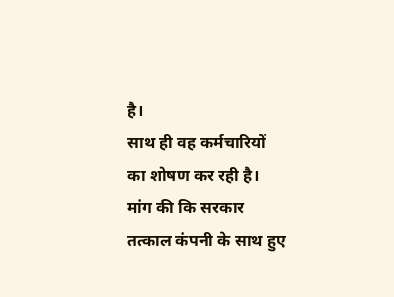है।
साथ ही वह कर्मचारियों का शोषण कर रही है। मांग की कि सरकार तत्काल कंपनी के साथ हुए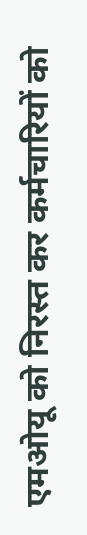एमओयू को निरस्त कर कर्मचारियों को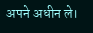अपने अधीन ले।